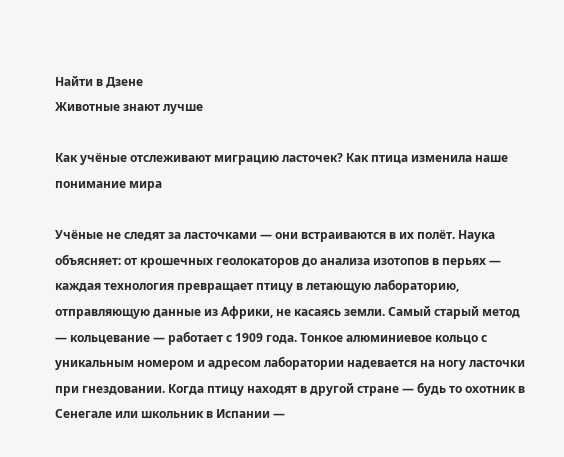Найти в Дзене
Животные знают лучше

Как учёные отслеживают миграцию ласточек? Как птица изменила наше понимание мира

Учёные не следят за ласточками — они встраиваются в их полёт. Наука объясняет: от крошечных геолокаторов до анализа изотопов в перьях — каждая технология превращает птицу в летающую лабораторию, отправляющую данные из Африки, не касаясь земли. Самый старый метод — кольцевание — работает с 1909 года. Тонкое алюминиевое кольцо с уникальным номером и адресом лаборатории надевается на ногу ласточки при гнездовании. Когда птицу находят в другой стране — будь то охотник в Сенегале или школьник в Испании —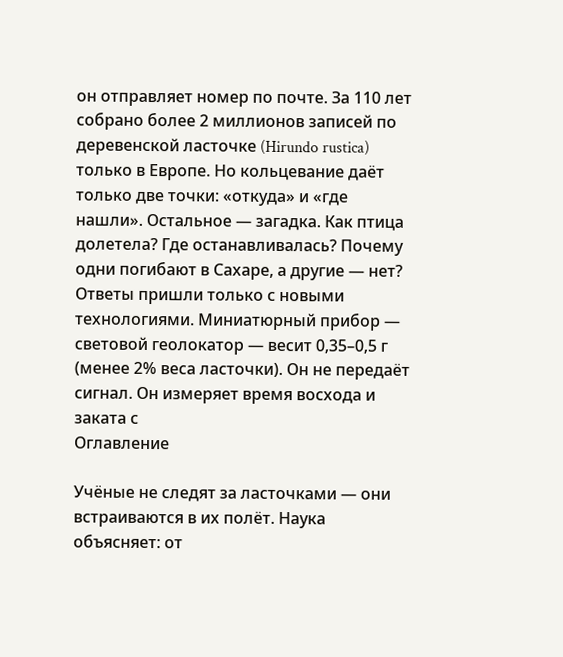он отправляет номер по почте. За 110 лет собрано более 2 миллионов записей по деревенской ласточке (Hirundo rustica) только в Европе. Но кольцевание даёт только две точки: «откуда» и «где нашли». Остальное — загадка. Как птица долетела? Где останавливалась? Почему одни погибают в Сахаре, а другие — нет? Ответы пришли только с новыми технологиями. Миниатюрный прибор — световой геолокатор — весит 0,35–0,5 г (менее 2% веса ласточки). Он не передаёт сигнал. Он измеряет время восхода и заката с
Оглавление

Учёные не следят за ласточками — они встраиваются в их полёт. Наука объясняет: от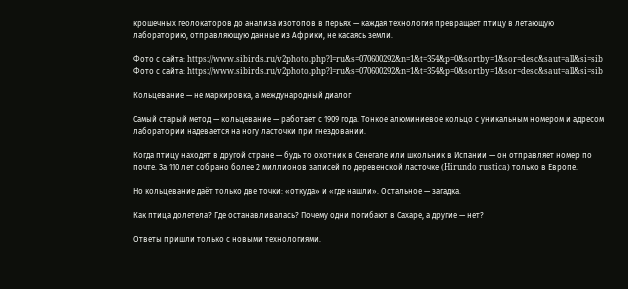крошечных геолокаторов до анализа изотопов в перьях — каждая технология превращает птицу в летающую лабораторию, отправляющую данные из Африки, не касаясь земли.

Фото с сайта: https://www.sibirds.ru/v2photo.php?l=ru&s=070600292&n=1&t=354&p=0&sortby=1&sor=desc&saut=all&si=sib
Фото с сайта: https://www.sibirds.ru/v2photo.php?l=ru&s=070600292&n=1&t=354&p=0&sortby=1&sor=desc&saut=all&si=sib

Кольцевание — не маркировка, а международный диалог

Самый старый метод — кольцевание — работает с 1909 года. Тонкое алюминиевое кольцо с уникальным номером и адресом лаборатории надевается на ногу ласточки при гнездовании.

Когда птицу находят в другой стране — будь то охотник в Сенегале или школьник в Испании — он отправляет номер по почте. За 110 лет собрано более 2 миллионов записей по деревенской ласточке (Hirundo rustica) только в Европе.

Но кольцевание даёт только две точки: «откуда» и «где нашли». Остальное — загадка.

Как птица долетела? Где останавливалась? Почему одни погибают в Сахаре, а другие — нет?

Ответы пришли только с новыми технологиями.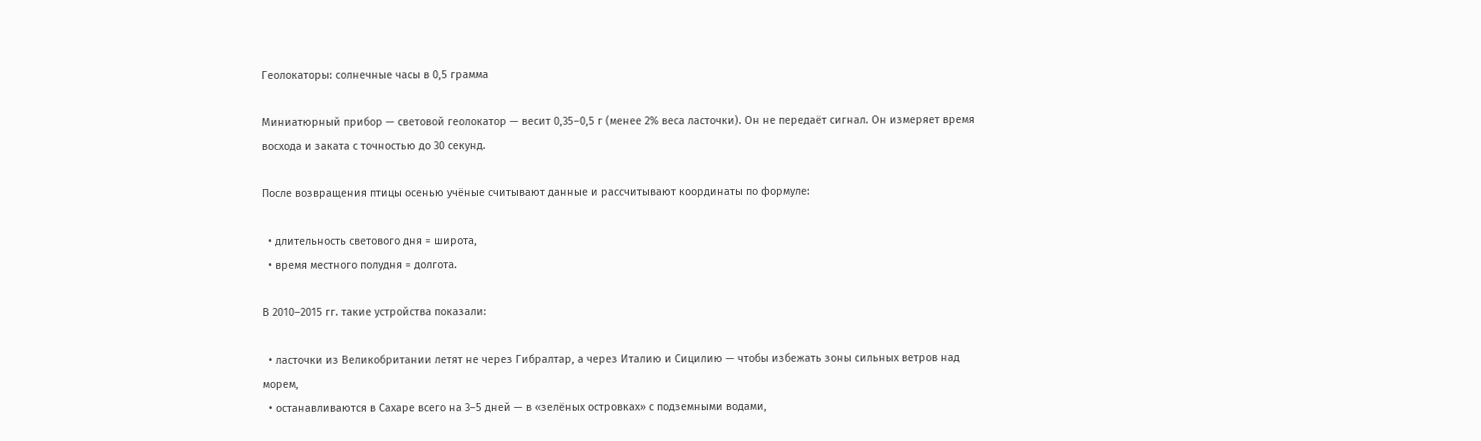Геолокаторы: солнечные часы в 0,5 грамма

Миниатюрный прибор — световой геолокатор — весит 0,35–0,5 г (менее 2% веса ласточки). Он не передаёт сигнал. Он измеряет время восхода и заката с точностью до 30 секунд.

После возвращения птицы осенью учёные считывают данные и рассчитывают координаты по формуле:

  • длительность светового дня = широта,
  • время местного полудня = долгота.

В 2010–2015 гг. такие устройства показали:

  • ласточки из Великобритании летят не через Гибралтар, а через Италию и Сицилию — чтобы избежать зоны сильных ветров над морем,
  • останавливаются в Сахаре всего на 3–5 дней — в «зелёных островках» с подземными водами,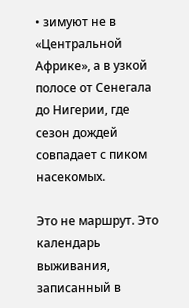• зимуют не в «Центральной Африке», а в узкой полосе от Сенегала до Нигерии, где сезон дождей совпадает с пиком насекомых.

Это не маршрут. Это календарь выживания, записанный в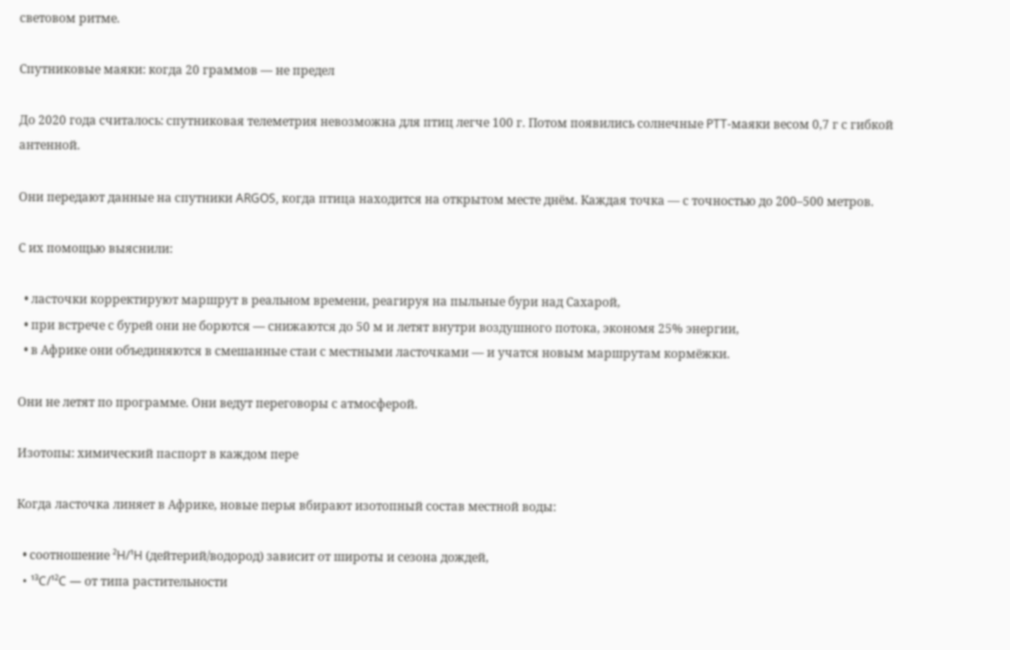световом ритме.

Спутниковые маяки: когда 20 граммов — не предел

До 2020 года считалось: спутниковая телеметрия невозможна для птиц легче 100 г. Потом появились солнечные PTT-маяки весом 0,7 г с гибкой антенной.

Они передают данные на спутники ARGOS, когда птица находится на открытом месте днём. Каждая точка — с точностью до 200–500 метров.

С их помощью выяснили:

  • ласточки корректируют маршрут в реальном времени, реагируя на пыльные бури над Сахарой,
  • при встрече с бурей они не борются — снижаются до 50 м и летят внутри воздушного потока, экономя 25% энергии,
  • в Африке они объединяются в смешанные стаи с местными ласточками — и учатся новым маршрутам кормёжки.

Они не летят по программе. Они ведут переговоры с атмосферой.

Изотопы: химический паспорт в каждом пере

Когда ласточка линяет в Африке, новые перья вбирают изотопный состав местной воды:

  • соотношение ²H/¹H (дейтерий/водород) зависит от широты и сезона дождей,
  • ¹³C/¹²C — от типа растительности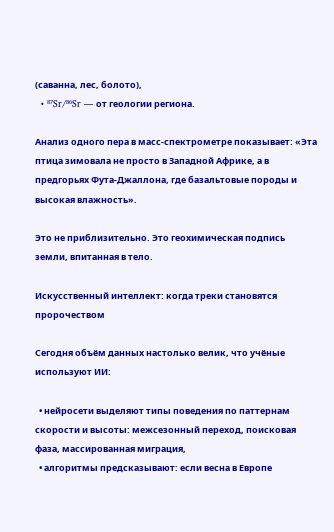(саванна, лес, болото),
  • ⁸⁷Sr/⁸⁶Sr — от геологии региона.

Анализ одного пера в масс-спектрометре показывает: «Эта птица зимовала не просто в Западной Африке, а в предгорьях Фута-Джаллона, где базальтовые породы и высокая влажность».

Это не приблизительно. Это геохимическая подпись земли, впитанная в тело.

Искусственный интеллект: когда треки становятся пророчеством

Сегодня объём данных настолько велик, что учёные используют ИИ:

  • нейросети выделяют типы поведения по паттернам скорости и высоты: межсезонный переход, поисковая фаза, массированная миграция,
  • алгоритмы предсказывают: если весна в Европе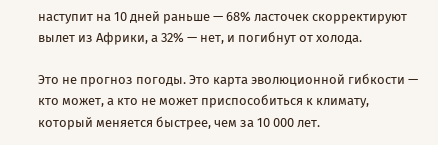наступит на 10 дней раньше — 68% ласточек скорректируют вылет из Африки, а 32% — нет, и погибнут от холода.

Это не прогноз погоды. Это карта эволюционной гибкости — кто может, а кто не может приспособиться к климату, который меняется быстрее, чем за 10 000 лет.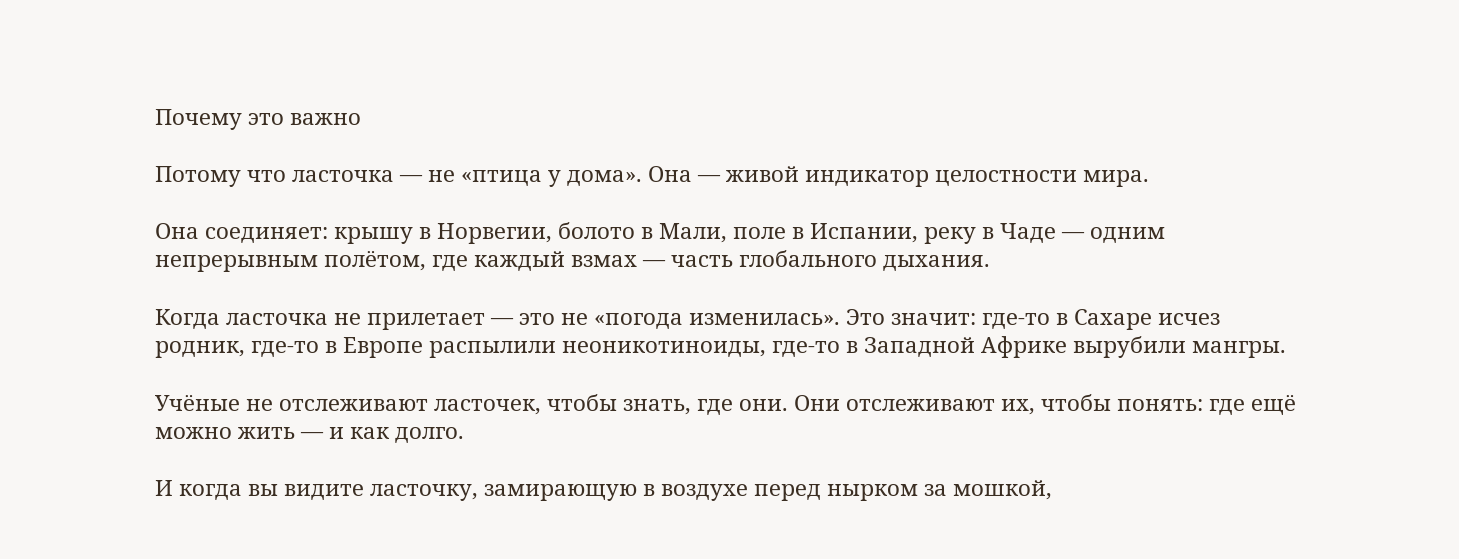Почему это важно

Потому что ласточка — не «птица у дома». Она — живой индикатор целостности мира.

Она соединяет: крышу в Норвегии, болото в Мали, поле в Испании, реку в Чаде — одним непрерывным полётом, где каждый взмах — часть глобального дыхания.

Когда ласточка не прилетает — это не «погода изменилась». Это значит: где-то в Сахаре исчез родник, где-то в Европе распылили неоникотиноиды, где-то в Западной Африке вырубили мангры.

Учёные не отслеживают ласточек, чтобы знать, где они. Они отслеживают их, чтобы понять: где ещё можно жить — и как долго.

И когда вы видите ласточку, замирающую в воздухе перед нырком за мошкой,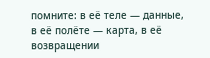помните: в её теле — данные, в её полёте — карта, в её возвращении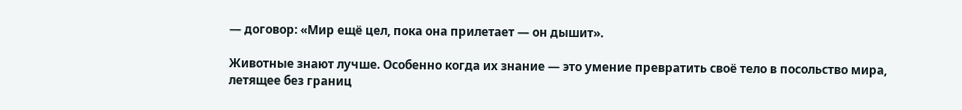— договор: «Мир ещё цел, пока она прилетает — он дышит».

Животные знают лучше. Особенно когда их знание — это умение превратить своё тело в посольство мира, летящее без границ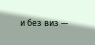и без виз —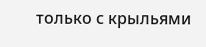только с крыльями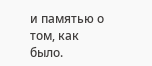и памятью о том, как было.